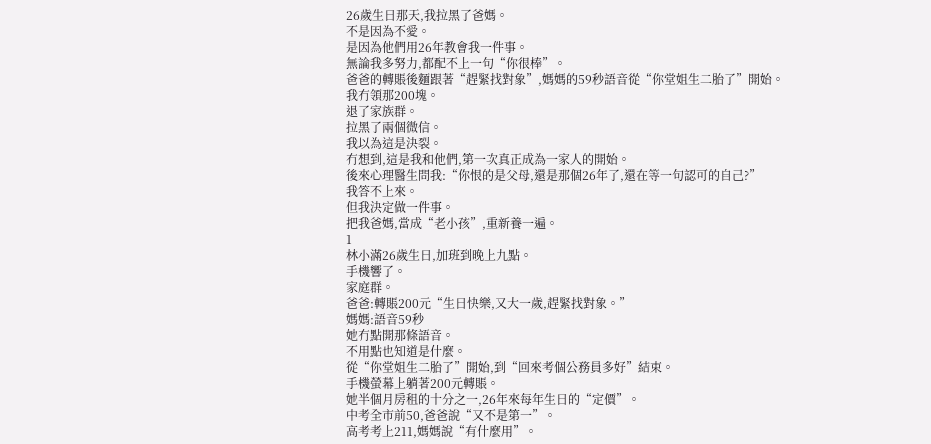26歲生日那天,我拉黑了爸媽。
不是因為不愛。
是因為他們用26年教會我一件事。
無論我多努力,都配不上一句“你很棒”。
爸爸的轉賬後麵跟著“趕緊找對象”,媽媽的59秒語音從“你堂姐生二胎了”開始。
我冇領那200塊。
退了家族群。
拉黑了兩個微信。
我以為這是決裂。
冇想到,這是我和他們,第一次真正成為一家人的開始。
後來心理醫生問我:“你恨的是父母,還是那個26年了,還在等一句認可的自己?”
我答不上來。
但我決定做一件事。
把我爸媽,當成“老小孩”,重新養一遍。
1
林小滿26歲生日,加班到晚上九點。
手機響了。
家庭群。
爸爸:轉賬200元“生日快樂,又大一歲,趕緊找對象。”
媽媽:語音59秒
她冇點開那條語音。
不用點也知道是什麼。
從“你堂姐生二胎了”開始,到“回來考個公務員多好”結束。
手機螢幕上躺著200元轉賬。
她半個月房租的十分之一,26年來每年生日的“定價”。
中考全市前50,爸爸說“又不是第一”。
高考考上211,媽媽說“有什麼用”。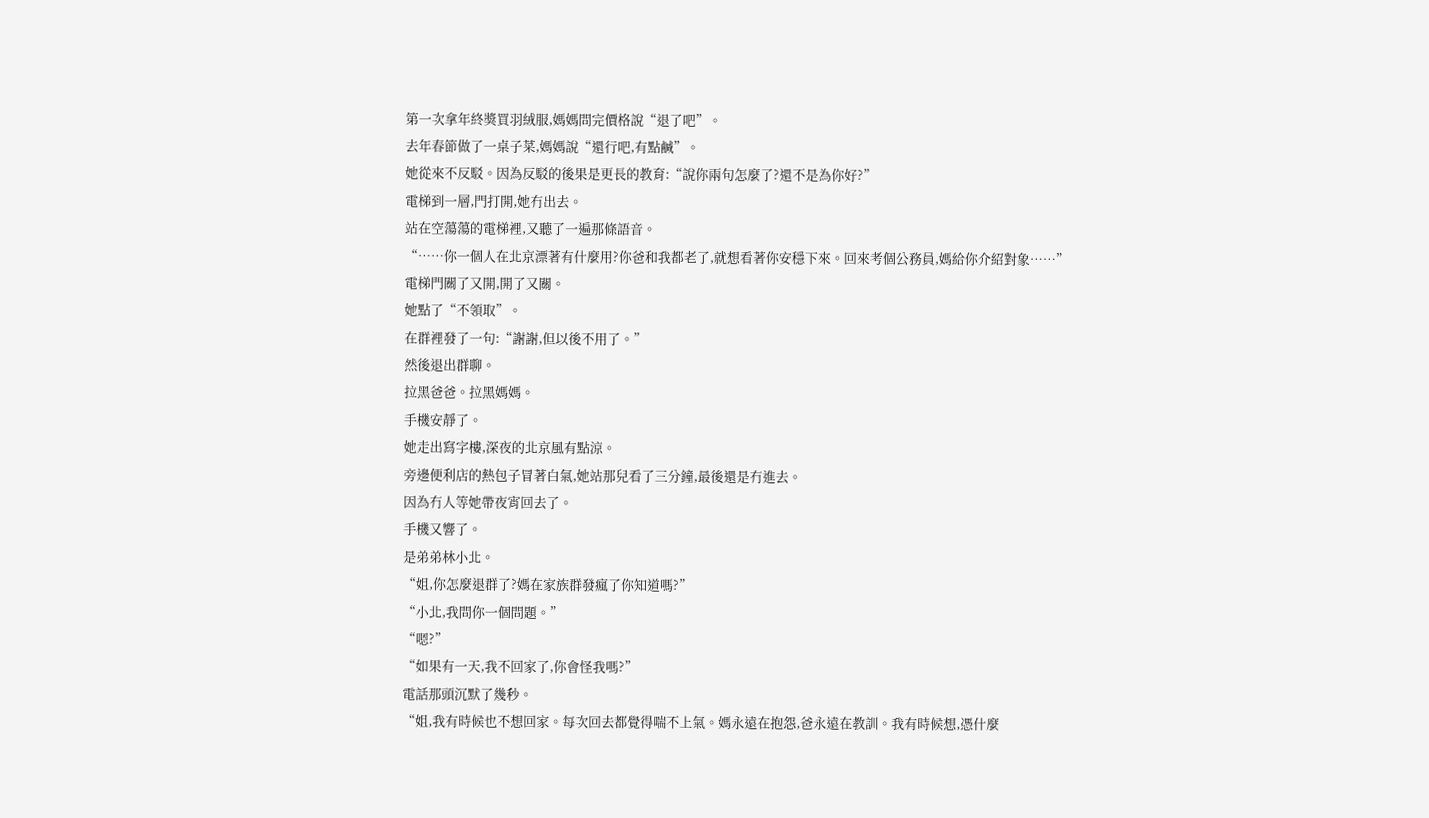第一次拿年終獎買羽絨服,媽媽問完價格說“退了吧”。
去年春節做了一桌子菜,媽媽說“還行吧,有點鹹”。
她從來不反駁。因為反駁的後果是更長的教育:“說你兩句怎麼了?還不是為你好?”
電梯到一層,門打開,她冇出去。
站在空蕩蕩的電梯裡,又聽了一遍那條語音。
“……你一個人在北京漂著有什麼用?你爸和我都老了,就想看著你安穩下來。回來考個公務員,媽給你介紹對象……”
電梯門關了又開,開了又關。
她點了“不領取”。
在群裡發了一句:“謝謝,但以後不用了。”
然後退出群聊。
拉黑爸爸。拉黑媽媽。
手機安靜了。
她走出寫字樓,深夜的北京風有點涼。
旁邊便利店的熱包子冒著白氣,她站那兒看了三分鐘,最後還是冇進去。
因為冇人等她帶夜宵回去了。
手機又響了。
是弟弟林小北。
“姐,你怎麼退群了?媽在家族群發瘋了你知道嗎?”
“小北,我問你一個問題。”
“嗯?”
“如果有一天,我不回家了,你會怪我嗎?”
電話那頭沉默了幾秒。
“姐,我有時候也不想回家。每次回去都覺得喘不上氣。媽永遠在抱怨,爸永遠在教訓。我有時候想,憑什麼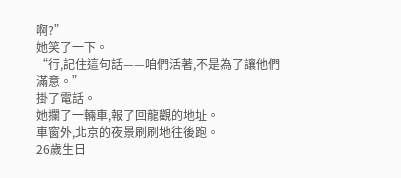啊?”
她笑了一下。
“行,記住這句話——咱們活著,不是為了讓他們滿意。”
掛了電話。
她攔了一輛車,報了回龍觀的地址。
車窗外,北京的夜景刷刷地往後跑。
26歲生日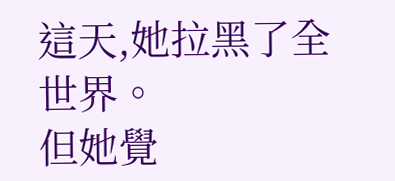這天,她拉黑了全世界。
但她覺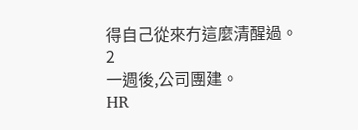得自己從來冇這麼清醒過。
2
一週後,公司團建。
HR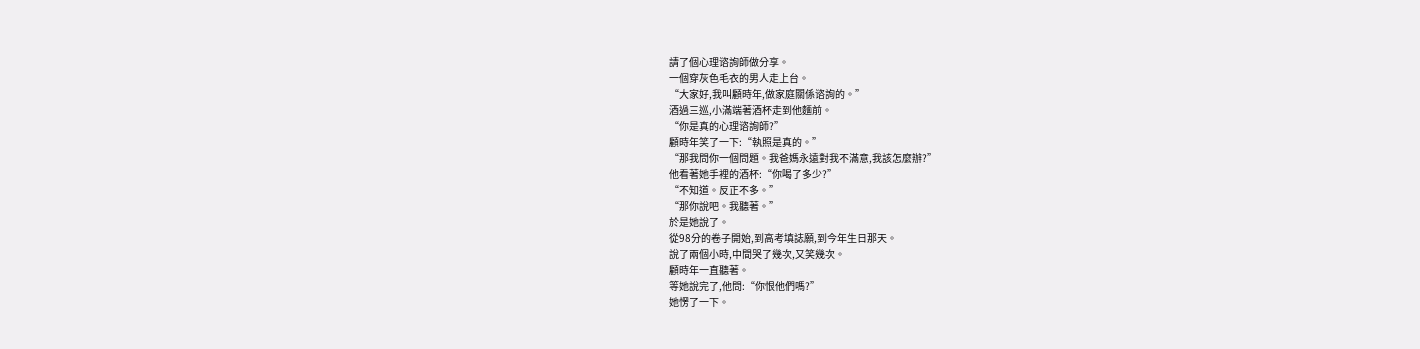請了個心理谘詢師做分享。
一個穿灰色毛衣的男人走上台。
“大家好,我叫顧時年,做家庭關係谘詢的。”
酒過三巡,小滿端著酒杯走到他麵前。
“你是真的心理谘詢師?”
顧時年笑了一下:“執照是真的。”
“那我問你一個問題。我爸媽永遠對我不滿意,我該怎麼辦?”
他看著她手裡的酒杯:“你喝了多少?”
“不知道。反正不多。”
“那你說吧。我聽著。”
於是她說了。
從98分的卷子開始,到高考填誌願,到今年生日那天。
說了兩個小時,中間哭了幾次,又笑幾次。
顧時年一直聽著。
等她說完了,他問:“你恨他們嗎?”
她愣了一下。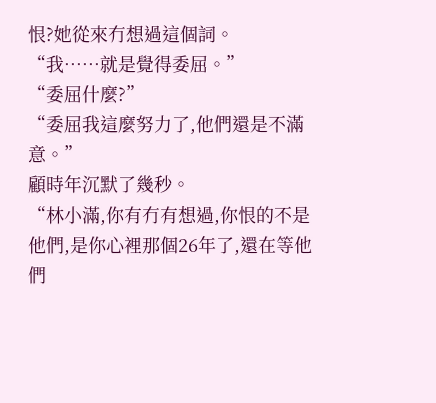恨?她從來冇想過這個詞。
“我……就是覺得委屈。”
“委屈什麼?”
“委屈我這麼努力了,他們還是不滿意。”
顧時年沉默了幾秒。
“林小滿,你有冇有想過,你恨的不是他們,是你心裡那個26年了,還在等他們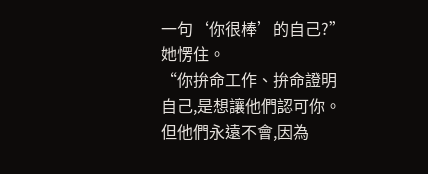一句‘你很棒’的自己?”
她愣住。
“你拚命工作、拚命證明自己,是想讓他們認可你。但他們永遠不會,因為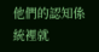他們的認知係統裡就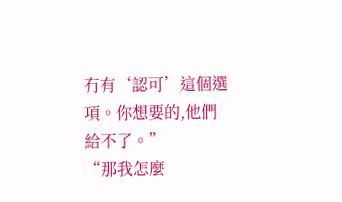冇有‘認可’這個選項。你想要的,他們給不了。”
“那我怎麼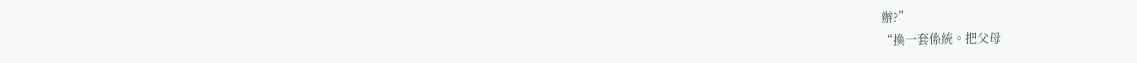辦?”
“換一套係統。把父母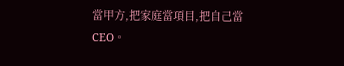當甲方,把家庭當項目,把自己當CEO。